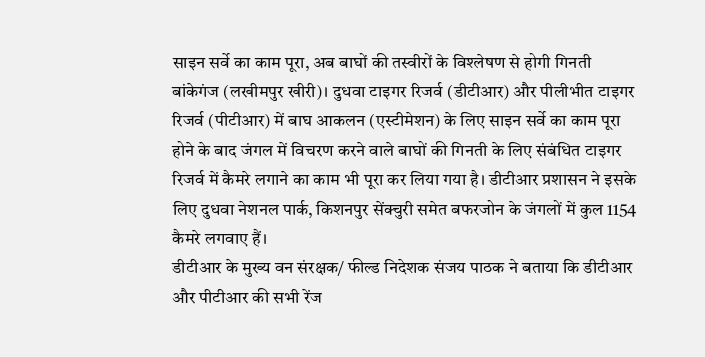साइन सर्वे का काम पूरा, अब बाघों की तस्वीरों के विश्लेषण से होगी गिनती
बांकेगंज (लखीमपुर खीरी)। दुधवा टाइगर रिजर्व (डीटीआर) और पीलीभीत टाइगर रिजर्व (पीटीआर) में बाघ आकलन (एस्टीमेशन) के लिए साइन सर्वे का काम पूरा होने के बाद जंगल में विचरण करने वाले बाघों की गिनती के लिए संबंधित टाइगर रिजर्व में कैमरे लगाने का काम भी पूरा कर लिया गया है। डीटीआर प्रशासन ने इसके लिए दुधवा नेशनल पार्क, किशनपुर सेंक्चुरी समेत बफरजोन के जंगलों में कुल 1154 कैमरे लगवाए हैं।
डीटीआर के मुख्य वन संरक्षक/ फील्ड निदेशक संजय पाठक ने बताया कि डीटीआर और पीटीआर की सभी रेंज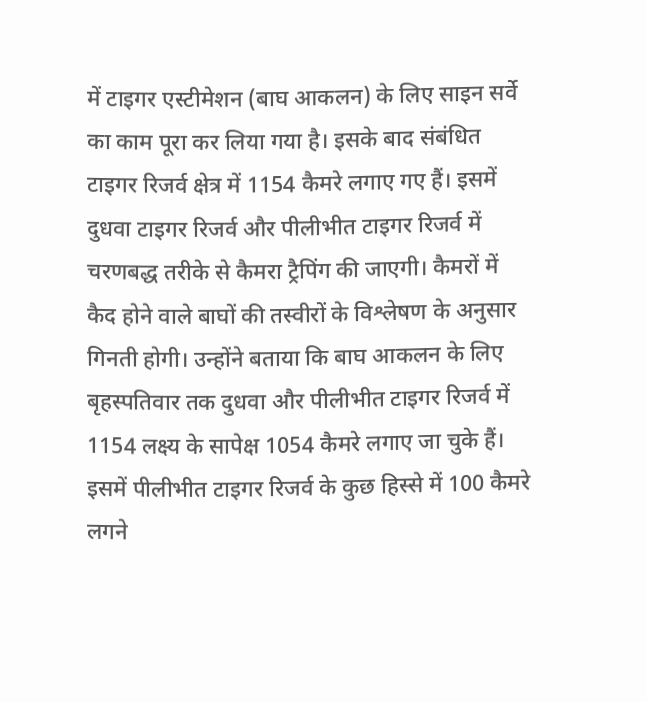में टाइगर एस्टीमेशन (बाघ आकलन) के लिए साइन सर्वे का काम पूरा कर लिया गया है। इसके बाद संबंधित टाइगर रिजर्व क्षेत्र में 1154 कैमरे लगाए गए हैं। इसमें दुधवा टाइगर रिजर्व और पीलीभीत टाइगर रिजर्व में चरणबद्ध तरीके से कैमरा ट्रैपिंग की जाएगी। कैमरों में कैद होने वाले बाघों की तस्वीरों के विश्लेषण के अनुसार गिनती होगी। उन्होंने बताया कि बाघ आकलन के लिए बृहस्पतिवार तक दुधवा और पीलीभीत टाइगर रिजर्व में 1154 लक्ष्य के सापेक्ष 1054 कैमरे लगाए जा चुके हैं। इसमें पीलीभीत टाइगर रिजर्व के कुछ हिस्से में 100 कैमरे लगने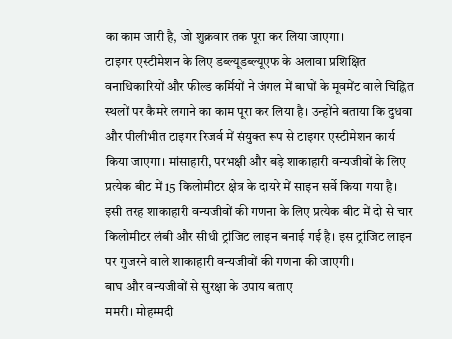का काम जारी है, जो शुक्रवार तक पूरा कर लिया जाएगा।
टाइगर एस्टीमेशन के लिए डब्ल्यूडब्ल्यूएफ के अलावा प्रशिक्षित वनाधिकारियों और फील्ड कर्मियों ने जंगल में बाघों के मूवमेंट वाले चिह्नित स्थलों पर कैमरे लगाने का काम पूरा कर लिया है। उन्होंने बताया कि दुधवा और पीलीभीत टाइगर रिजर्व में संयुक्त रूप से टाइगर एस्टीमेशन कार्य किया जाएगा। मांसाहारी, परभक्षी और बड़े शाकाहारी वन्यजीवों के लिए प्रत्येक बीट में 15 किलोमीटर क्षेत्र के दायरे में साइन सर्वे किया गया है। इसी तरह शाकाहारी वन्यजीवों की गणना के लिए प्रत्येक बीट में दो से चार किलोमीटर लंबी और सीधी ट्रांजिट लाइन बनाई गई है। इस ट्रांजिट लाइन पर गुजरने वाले शाकाहारी वन्यजीवों की गणना की जाएगी।
बाघ और वन्यजीवों से सुरक्षा के उपाय बताए
ममरी। मोहम्मदी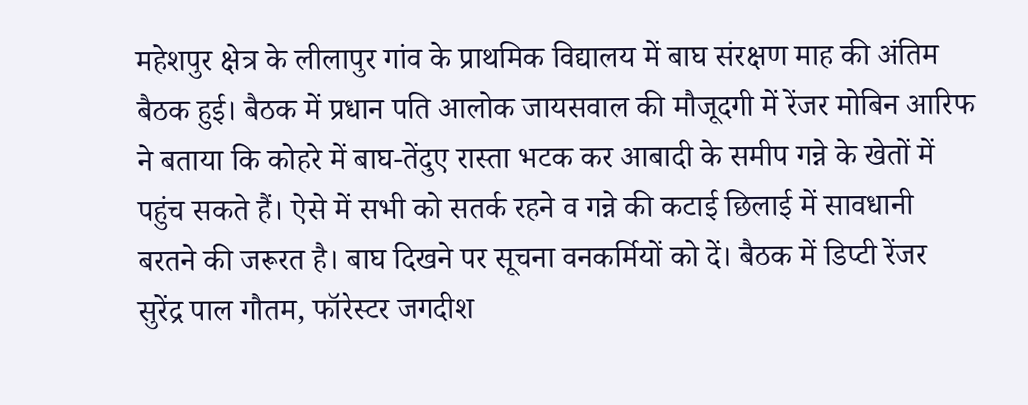महेशपुर क्षेत्र के लीलापुर गांव के प्राथमिक विद्यालय में बाघ संरक्षण माह की अंतिम बैठक हुई। बैठक में प्रधान पति आलोक जायसवाल की मौजूदगी में रेंजर मोबिन आरिफ ने बताया कि कोहरे में बाघ-तेंदुए रास्ता भटक कर आबादी के समीप गन्ने के खेतों में पहुंच सकते हैं। ऐसे में सभी को सतर्क रहने व गन्ने की कटाई छिलाई में सावधानी बरतने की जरूरत है। बाघ दिखने पर सूचना वनकर्मियों को दें। बैठक में डिप्टी रेंजर सुरेंद्र पाल गौतम, फॉरेस्टर जगदीश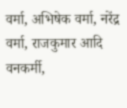वर्मा, अभिषेक वर्मा, नरेंद्र वर्मा, राजकुमार आदि वनकर्मी,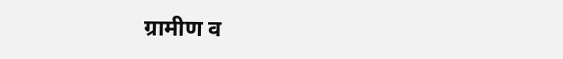ग्रामीण व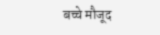बच्चे मौजूद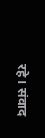रहे। संवाद